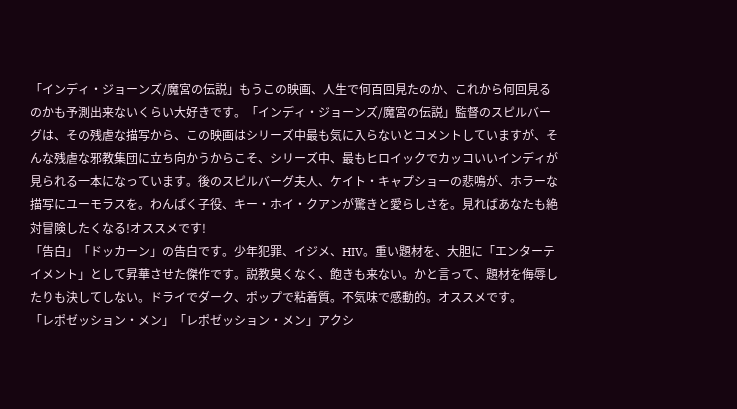「インディ・ジョーンズ/魔宮の伝説」もうこの映画、人生で何百回見たのか、これから何回見るのかも予測出来ないくらい大好きです。「インディ・ジョーンズ/魔宮の伝説」監督のスピルバーグは、その残虐な描写から、この映画はシリーズ中最も気に入らないとコメントしていますが、そんな残虐な邪教集団に立ち向かうからこそ、シリーズ中、最もヒロイックでカッコいいインディが見られる一本になっています。後のスピルバーグ夫人、ケイト・キャプショーの悲鳴が、ホラーな描写にユーモラスを。わんぱく子役、キー・ホイ・クアンが驚きと愛らしさを。見ればあなたも絶対冒険したくなる!オススメです!
「告白」「ドッカーン」の告白です。少年犯罪、イジメ、HIV。重い題材を、大胆に「エンターテイメント」として昇華させた傑作です。説教臭くなく、飽きも来ない。かと言って、題材を侮辱したりも決してしない。ドライでダーク、ポップで粘着質。不気味で感動的。オススメです。
「レポゼッション・メン」「レポゼッション・メン」アクシ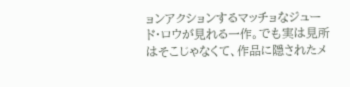ョンアクションするマッチョなジュード・ロウが見れる一作。でも実は見所はそこじゃなくて、作品に隠されたメ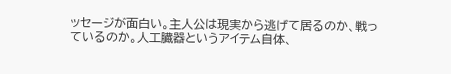ッセージが面白い。主人公は現実から逃げて居るのか、戦っているのか。人工臓器というアイテム自体、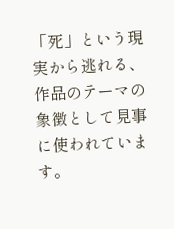「死」という現実から逃れる、作品のテーマの象徴として見事に使われています。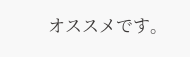オススメです。